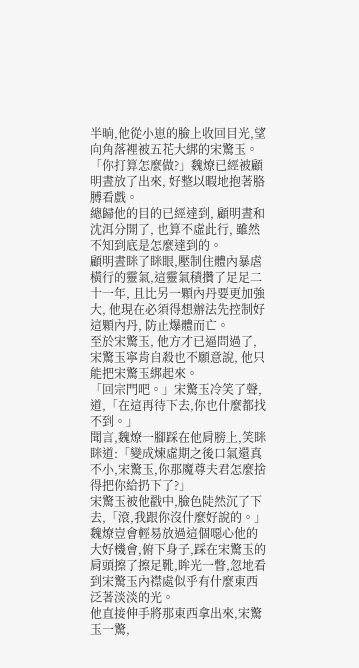半晌,他從小崽的臉上收回目光,望向角落裡被五花大綁的宋驚玉。
「你打算怎麼做?」魏燎已經被顧明晝放了出來, 好整以暇地抱著胳膊看戲。
總歸他的目的已經達到, 顧明晝和沈洱分開了, 也算不虛此行, 雖然不知到底是怎麼達到的。
顧明晝眯了眯眼,壓制住體內暴虐橫行的靈氣,這靈氣積攢了足足二十一年, 且比另一顆內丹要更加強大, 他現在必須得想辦法先控制好這顆內丹, 防止爆體而亡。
至於宋驚玉, 他方才已逼問過了,宋驚玉寧肯自殺也不願意說, 他只能把宋驚玉綁起來。
「回宗門吧。」宋驚玉冷笑了聲,道,「在這再待下去,你也什麼都找不到。」
聞言,魏燎一腳踩在他肩膀上,笑眯眯道:「變成煉虛期之後口氣還真不小,宋驚玉,你那魔尊夫君怎麼捨得把你給扔下了?」
宋驚玉被他戳中,臉色陡然沉了下去,「滾,我跟你沒什麼好說的。」
魏燎豈會輕易放過這個噁心他的大好機會,俯下身子,踩在宋驚玉的肩頭擦了擦足靴,眸光一瞥,忽地看到宋驚玉內襟處似乎有什麼東西泛著淡淡的光。
他直接伸手將那東西拿出來,宋驚玉一驚,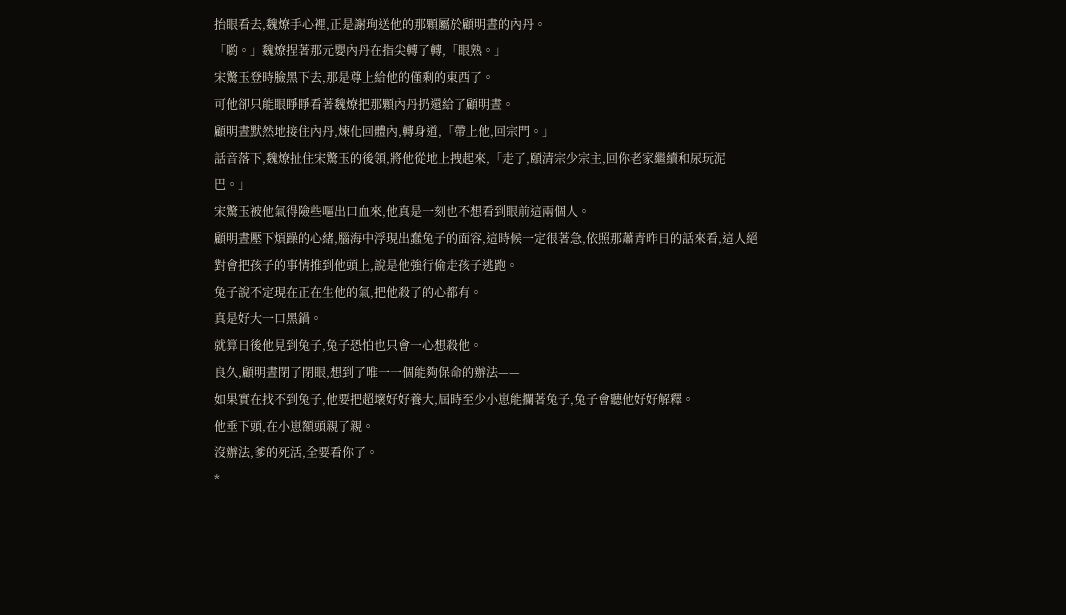抬眼看去,魏燎手心裡,正是謝珣送他的那顆屬於顧明晝的內丹。
「喲。」魏燎捏著那元嬰內丹在指尖轉了轉,「眼熟。」
宋驚玉登時臉黑下去,那是尊上給他的僅剩的東西了。
可他卻只能眼睜睜看著魏燎把那顆內丹扔還給了顧明晝。
顧明晝默然地接住內丹,煉化回體內,轉身道,「帶上他,回宗門。」
話音落下,魏燎扯住宋驚玉的後領,將他從地上拽起來,「走了,頤清宗少宗主,回你老家繼續和尿玩泥巴。」
宋驚玉被他氣得險些嘔出口血來,他真是一刻也不想看到眼前這兩個人。
顧明晝壓下煩躁的心緒,腦海中浮現出蠢兔子的面容,這時候一定很著急,依照那蕭青昨日的話來看,這人絕對會把孩子的事情推到他頭上,說是他強行偷走孩子逃跑。
兔子說不定現在正在生他的氣,把他殺了的心都有。
真是好大一口黑鍋。
就算日後他見到兔子,兔子恐怕也只會一心想殺他。
良久,顧明晝閉了閉眼,想到了唯一一個能夠保命的辦法——
如果實在找不到兔子,他要把超壞好好養大,屆時至少小崽能攔著兔子,兔子會聽他好好解釋。
他垂下頭,在小崽額頭親了親。
沒辦法,爹的死活,全要看你了。
*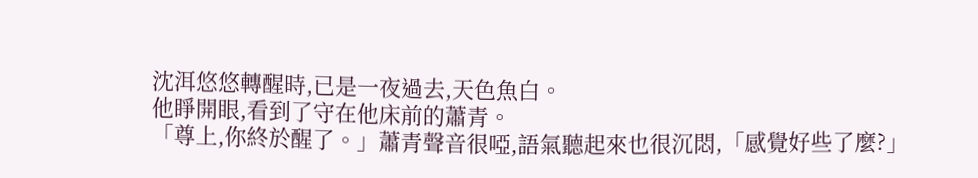沈洱悠悠轉醒時,已是一夜過去,天色魚白。
他睜開眼,看到了守在他床前的蕭青。
「尊上,你終於醒了。」蕭青聲音很啞,語氣聽起來也很沉悶,「感覺好些了麼?」